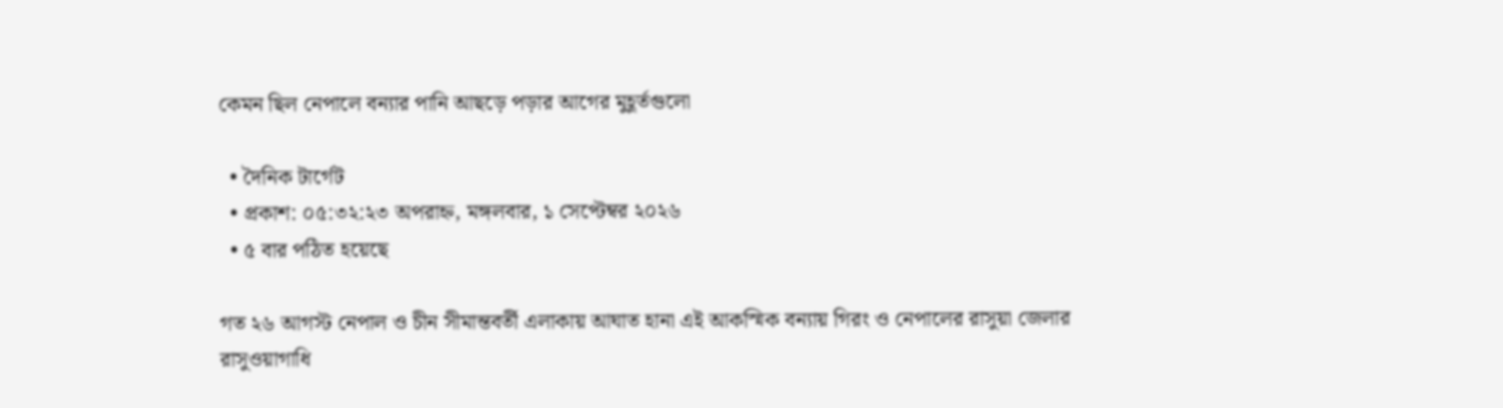কেমন ছিল নেপালে বন্যার পানি আছড়ে পড়ার আগের মুহূর্তগুলো

  • দৈনিক টার্গেট
  • প্রকাশ: ০৫:৩২:২৩ অপরাহ্ন, মঙ্গলবার, ১ সেপ্টেম্বর ২০২৬
  • ৫ বার পঠিত হয়েছে

গত ২৬ আগস্ট নেপাল ও চীন সীমান্তবর্তী এলাকায় আঘাত হানা এই আকস্মিক বন্যায় গিরং ও নেপালের রাসুয়া জেলার রাসুওয়াগাধি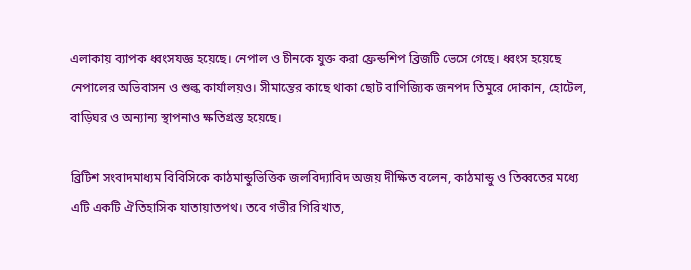এলাকায় ব্যাপক ধ্বংসযজ্ঞ হয়েছে। নেপাল ও চীনকে যুক্ত করা ফ্রেন্ডশিপ ব্রিজটি ভেসে গেছে। ধ্বংস হয়েছে নেপালের অভিবাসন ও শুল্ক কার্যালয়ও। সীমান্তের কাছে থাকা ছোট বাণিজ্যিক জনপদ তিমুরে দোকান, হোটেল, বাড়িঘর ও অন্যান্য স্থাপনাও ক্ষতিগ্রস্ত হয়েছে।

ব্রিটিশ সংবাদমাধ্যম বিবিসিকে কাঠমান্ডুভিত্তিক জলবিদ্যাবিদ অজয় দীক্ষিত বলেন, কাঠমান্ডু ও তিব্বতের মধ্যে এটি একটি ঐতিহাসিক যাতায়াতপথ। তবে গভীর গিরিখাত,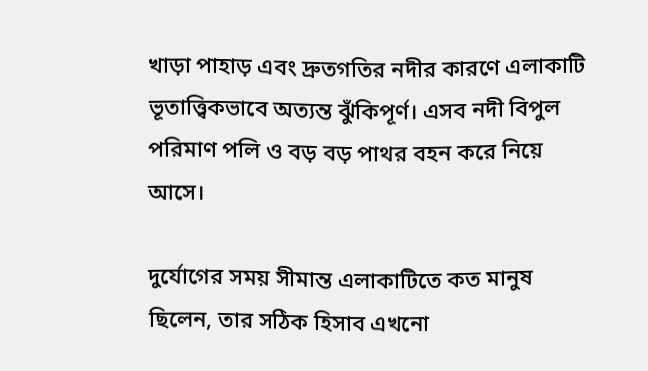খাড়া পাহাড় এবং দ্রুতগতির নদীর কারণে এলাকাটি ভূতাত্ত্বিকভাবে অত্যন্ত ঝুঁকিপূর্ণ। এসব নদী বিপুল পরিমাণ পলি ও বড় বড় পাথর বহন করে নিয়ে আসে।

দুর্যোগের সময় সীমান্ত এলাকাটিতে কত মানুষ ছিলেন, তার সঠিক হিসাব এখনো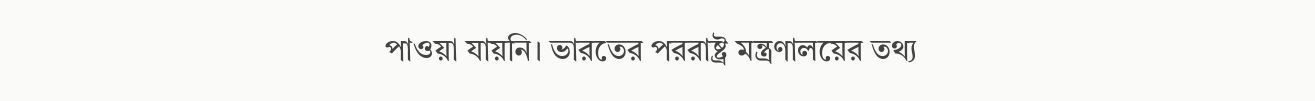পাওয়া যায়নি। ভারতের পররাষ্ট্র মন্ত্রণালয়ের তথ্য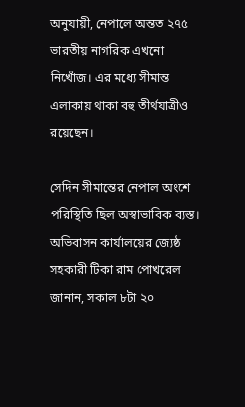অনুযায়ী, নেপালে অন্তত ২৭৫ ভারতীয় নাগরিক এখনো নিখোঁজ। এর মধ্যে সীমান্ত এলাকায় থাকা বহু তীর্থযাত্রীও রয়েছেন।

সেদিন সীমান্তের নেপাল অংশে পরিস্থিতি ছিল অস্বাভাবিক ব্যস্ত। অভিবাসন কার্যালয়ের জ্যেষ্ঠ সহকারী টিকা রাম পোখরেল জানান, সকাল ৮টা ২০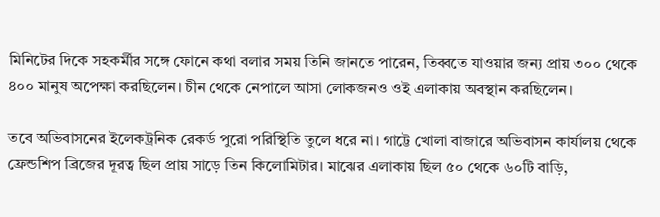মিনিটের দিকে সহকর্মীর সঙ্গে ফোনে কথা বলার সময় তিনি জানতে পারেন, তিব্বতে যাওয়ার জন্য প্রায় ৩০০ থেকে ৪০০ মানুষ অপেক্ষা করছিলেন। চীন থেকে নেপালে আসা লোকজনও ওই এলাকায় অবস্থান করছিলেন।

তবে অভিবাসনের ইলেকট্রনিক রেকর্ড পুরো পরিস্থিতি তুলে ধরে না। গাট্টে খোলা বাজারে অভিবাসন কার্যালয় থেকে ফ্রেন্ডশিপ ব্রিজের দূরত্ব ছিল প্রায় সাড়ে তিন কিলোমিটার। মাঝের এলাকায় ছিল ৫০ থেকে ৬০টি বাড়ি,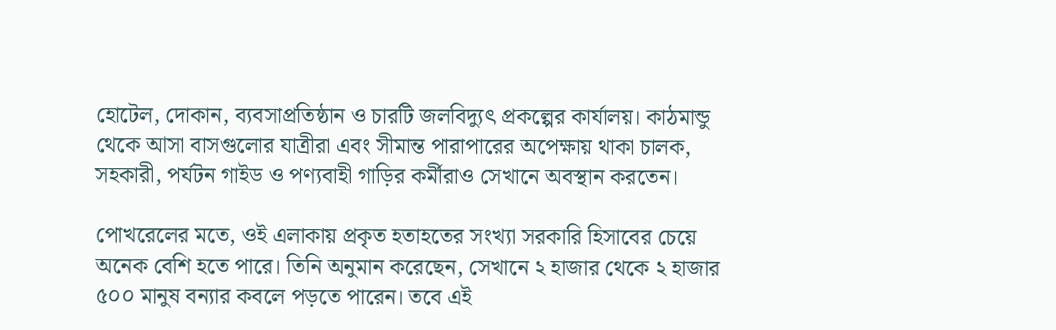হোটেল, দোকান, ব্যবসাপ্রতিষ্ঠান ও চারটি জলবিদ্যুৎ প্রকল্পের কার্যালয়। কাঠমান্ডু থেকে আসা বাসগুলোর যাত্রীরা এবং সীমান্ত পারাপারের অপেক্ষায় থাকা চালক, সহকারী, পর্যটন গাইড ও পণ্যবাহী গাড়ির কর্মীরাও সেখানে অবস্থান করতেন।

পোখরেলের মতে, ওই এলাকায় প্রকৃত হতাহতের সংখ্যা সরকারি হিসাবের চেয়ে অনেক বেশি হতে পারে। তিনি অনুমান করেছেন, সেখানে ২ হাজার থেকে ২ হাজার ৫০০ মানুষ বন্যার কবলে পড়তে পারেন। তবে এই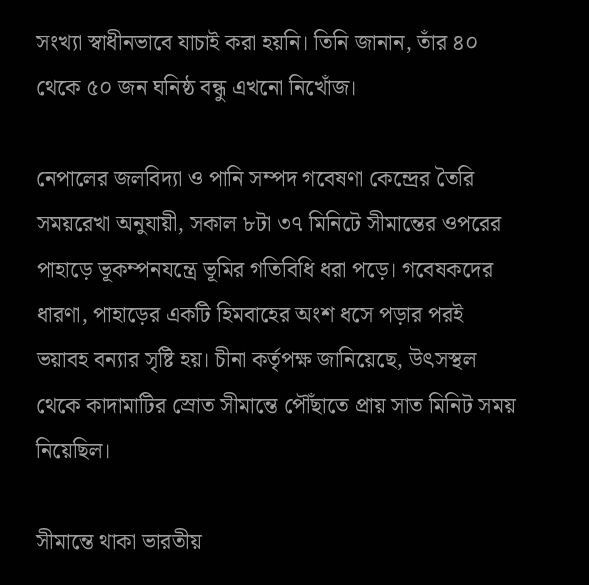সংখ্যা স্বাধীনভাবে যাচাই করা হয়নি। তিনি জানান, তাঁর ৪০ থেকে ৫০ জন ঘনিষ্ঠ বন্ধু এখনো নিখোঁজ।

নেপালের জলবিদ্যা ও পানি সম্পদ গবেষণা কেন্দ্রের তৈরি সময়রেখা অনুযায়ী, সকাল ৮টা ৩৭ মিনিটে সীমান্তের ওপরের পাহাড়ে ভূকম্পনযন্ত্রে ভূমির গতিবিধি ধরা পড়ে। গবেষকদের ধারণা, পাহাড়ের একটি হিমবাহের অংশ ধসে পড়ার পরই ভয়াবহ বন্যার সৃষ্টি হয়। চীনা কর্তৃপক্ষ জানিয়েছে, উৎসস্থল থেকে কাদামাটির স্রোত সীমান্তে পৌঁছাতে প্রায় সাত মিনিট সময় নিয়েছিল।

সীমান্তে থাকা ভারতীয়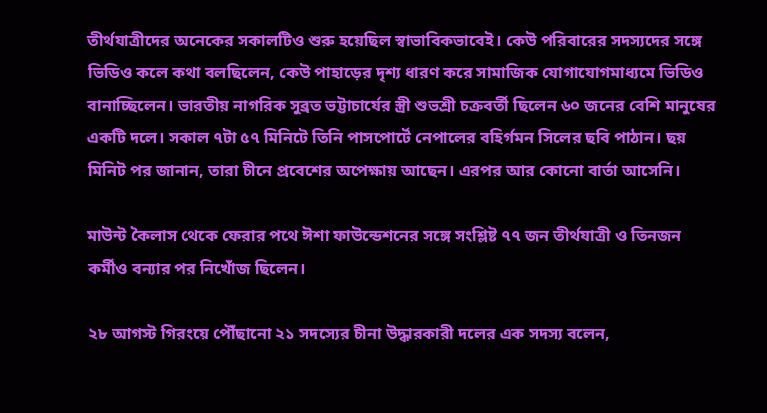তীর্থযাত্রীদের অনেকের সকালটিও শুরু হয়েছিল স্বাভাবিকভাবেই। কেউ পরিবারের সদস্যদের সঙ্গে ভিডিও কলে কথা বলছিলেন, কেউ পাহাড়ের দৃশ্য ধারণ করে সামাজিক যোগাযোগমাধ্যমে ভিডিও বানাচ্ছিলেন। ভারতীয় নাগরিক সুব্রত ভট্টাচার্যের স্ত্রী শুভশ্রী চক্রবর্তী ছিলেন ৬০ জনের বেশি মানুষের একটি দলে। সকাল ৭টা ৫৭ মিনিটে তিনি পাসপোর্টে নেপালের বহির্গমন সিলের ছবি পাঠান। ছয় মিনিট পর জানান, তারা চীনে প্রবেশের অপেক্ষায় আছেন। এরপর আর কোনো বার্তা আসেনি।

মাউন্ট কৈলাস থেকে ফেরার পথে ঈশা ফাউন্ডেশনের সঙ্গে সংশ্লিষ্ট ৭৭ জন তীর্থযাত্রী ও তিনজন কর্মীও বন্যার পর নিখোঁজ ছিলেন।

২৮ আগস্ট গিরংয়ে পৌঁছানো ২১ সদস্যের চীনা উদ্ধারকারী দলের এক সদস্য বলেন,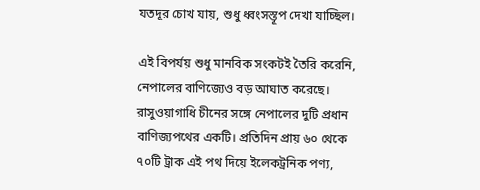যতদূর চোখ যায়, শুধু ধ্বংসস্তূপ দেখা যাচ্ছিল।

এই বিপর্যয় শুধু মানবিক সংকটই তৈরি করেনি, নেপালের বাণিজ্যেও বড় আঘাত করেছে। রাসুওয়াগাধি চীনের সঙ্গে নেপালের দুটি প্রধান বাণিজ্যপথের একটি। প্রতিদিন প্রায় ৬০ থেকে ৭০টি ট্রাক এই পথ দিয়ে ইলেকট্রনিক পণ্য,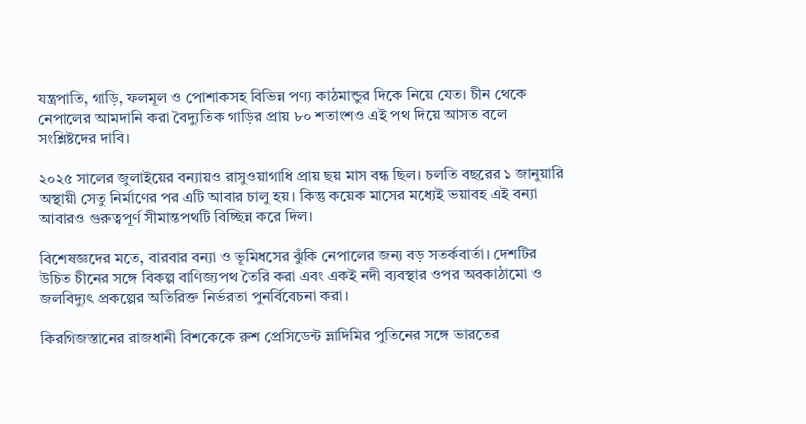যন্ত্রপাতি, গাড়ি, ফলমূল ও পোশাকসহ বিভিন্ন পণ্য কাঠমান্ডুর দিকে নিয়ে যেত। চীন থেকে নেপালের আমদানি করা বৈদ্যুতিক গাড়ির প্রায় ৮০ শতাংশও এই পথ দিয়ে আসত বলে সংশ্লিষ্টদের দাবি।

২০২৫ সালের জুলাইয়ের বন্যায়ও রাসুওয়াগাধি প্রায় ছয় মাস বন্ধ ছিল। চলতি বছরের ১ জানুয়ারি অস্থায়ী সেতু নির্মাণের পর এটি আবার চালু হয়। কিন্তু কয়েক মাসের মধ্যেই ভয়াবহ এই বন্যা আবারও গুরুত্বপূর্ণ সীমান্তপথটি বিচ্ছিন্ন করে দিল।

বিশেষজ্ঞদের মতে, বারবার বন্যা ও ভূমিধসের ঝুঁকি নেপালের জন্য বড় সতর্কবার্তা। দেশটির উচিত চীনের সঙ্গে বিকল্প বাণিজ্যপথ তৈরি করা এবং একই নদী ব্যবস্থার ওপর অবকাঠামো ও জলবিদ্যুৎ প্রকল্পের অতিরিক্ত নির্ভরতা পুনর্বিবেচনা করা।

কিরগিজস্তানের রাজধানী বিশকেকে রুশ প্রেসিডেন্ট ভ্লাদিমির পুতিনের সঙ্গে ভারতের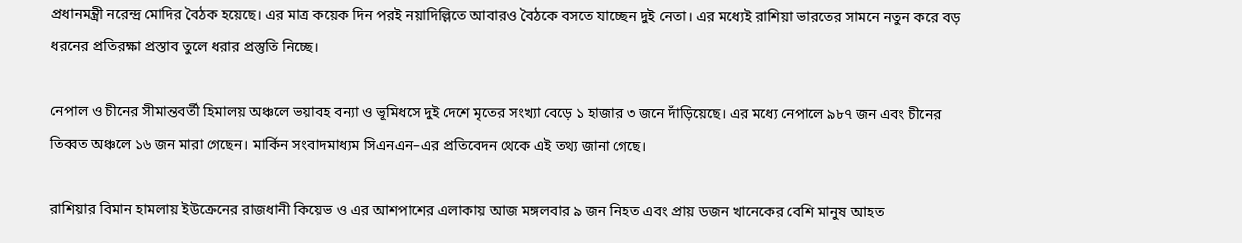প্রধানমন্ত্রী নরেন্দ্র মোদির বৈঠক হয়েছে। এর মাত্র কয়েক দিন পরই নয়াদিল্লিতে আবারও বৈঠকে বসতে যাচ্ছেন দুই নেতা। এর মধ্যেই রাশিয়া ভারতের সামনে নতুন করে বড় ধরনের প্রতিরক্ষা প্রস্তাব তুলে ধরার প্রস্তুতি নিচ্ছে।

নেপাল ও চীনের সীমান্তবর্তী হিমালয় অঞ্চলে ভয়াবহ বন্যা ও ভূমিধসে দুই দেশে মৃতের সংখ্যা বেড়ে ১ হাজার ৩ জনে দাঁড়িয়েছে। এর মধ্যে নেপালে ৯৮৭ জন এবং চীনের তিব্বত অঞ্চলে ১৬ জন মারা গেছেন। মার্কিন সংবাদমাধ্যম সিএনএন–এর প্রতিবেদন থেকে এই তথ্য জানা গেছে।

রাশিয়ার বিমান হামলায় ইউক্রেনের রাজধানী কিয়েভ ও এর আশপাশের এলাকায় আজ মঙ্গলবার ৯ জন নিহত এবং প্রায় ডজন খানেকের বেশি মানুষ আহত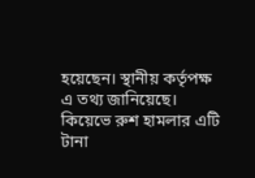হয়েছেন। স্থানীয় কর্তৃপক্ষ এ তথ্য জানিয়েছে। কিয়েভে রুশ হামলার এটি টানা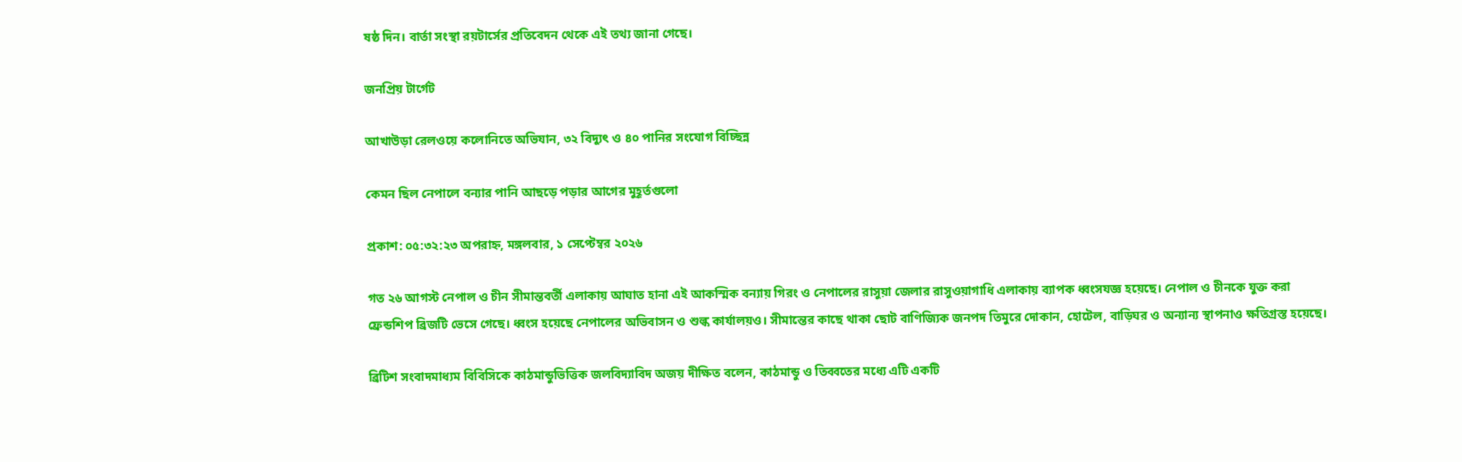ষষ্ঠ দিন। বার্তা সংস্থা রয়টার্সের প্রতিবেদন থেকে এই তথ্য জানা গেছে।

জনপ্রিয় টার্গেট

আখাউড়া রেলওয়ে কলোনিতে অভিযান, ৩২ বিদ্যুৎ ও ৪০ পানির সংযোগ বিচ্ছিন্ন

কেমন ছিল নেপালে বন্যার পানি আছড়ে পড়ার আগের মুহূর্তগুলো

প্রকাশ: ০৫:৩২:২৩ অপরাহ্ন, মঙ্গলবার, ১ সেপ্টেম্বর ২০২৬

গত ২৬ আগস্ট নেপাল ও চীন সীমান্তবর্তী এলাকায় আঘাত হানা এই আকস্মিক বন্যায় গিরং ও নেপালের রাসুয়া জেলার রাসুওয়াগাধি এলাকায় ব্যাপক ধ্বংসযজ্ঞ হয়েছে। নেপাল ও চীনকে যুক্ত করা ফ্রেন্ডশিপ ব্রিজটি ভেসে গেছে। ধ্বংস হয়েছে নেপালের অভিবাসন ও শুল্ক কার্যালয়ও। সীমান্তের কাছে থাকা ছোট বাণিজ্যিক জনপদ তিমুরে দোকান, হোটেল, বাড়িঘর ও অন্যান্য স্থাপনাও ক্ষতিগ্রস্ত হয়েছে।

ব্রিটিশ সংবাদমাধ্যম বিবিসিকে কাঠমান্ডুভিত্তিক জলবিদ্যাবিদ অজয় দীক্ষিত বলেন, কাঠমান্ডু ও তিব্বতের মধ্যে এটি একটি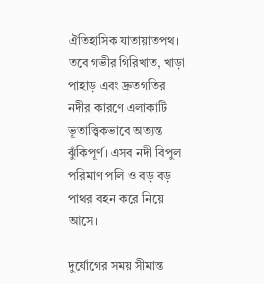ঐতিহাসিক যাতায়াতপথ। তবে গভীর গিরিখাত, খাড়া পাহাড় এবং দ্রুতগতির নদীর কারণে এলাকাটি ভূতাত্ত্বিকভাবে অত্যন্ত ঝুঁকিপূর্ণ। এসব নদী বিপুল পরিমাণ পলি ও বড় বড় পাথর বহন করে নিয়ে আসে।

দুর্যোগের সময় সীমান্ত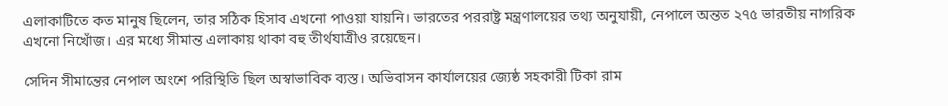এলাকাটিতে কত মানুষ ছিলেন, তার সঠিক হিসাব এখনো পাওয়া যায়নি। ভারতের পররাষ্ট্র মন্ত্রণালয়ের তথ্য অনুযায়ী, নেপালে অন্তত ২৭৫ ভারতীয় নাগরিক এখনো নিখোঁজ। এর মধ্যে সীমান্ত এলাকায় থাকা বহু তীর্থযাত্রীও রয়েছেন।

সেদিন সীমান্তের নেপাল অংশে পরিস্থিতি ছিল অস্বাভাবিক ব্যস্ত। অভিবাসন কার্যালয়ের জ্যেষ্ঠ সহকারী টিকা রাম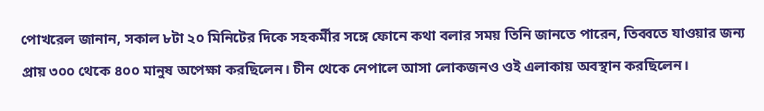পোখরেল জানান, সকাল ৮টা ২০ মিনিটের দিকে সহকর্মীর সঙ্গে ফোনে কথা বলার সময় তিনি জানতে পারেন, তিব্বতে যাওয়ার জন্য প্রায় ৩০০ থেকে ৪০০ মানুষ অপেক্ষা করছিলেন। চীন থেকে নেপালে আসা লোকজনও ওই এলাকায় অবস্থান করছিলেন।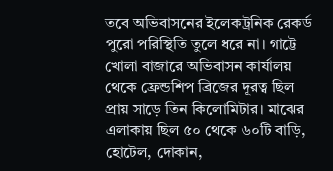তবে অভিবাসনের ইলেকট্রনিক রেকর্ড পুরো পরিস্থিতি তুলে ধরে না। গাট্টে খোলা বাজারে অভিবাসন কার্যালয় থেকে ফ্রেন্ডশিপ ব্রিজের দূরত্ব ছিল প্রায় সাড়ে তিন কিলোমিটার। মাঝের এলাকায় ছিল ৫০ থেকে ৬০টি বাড়ি, হোটেল, দোকান,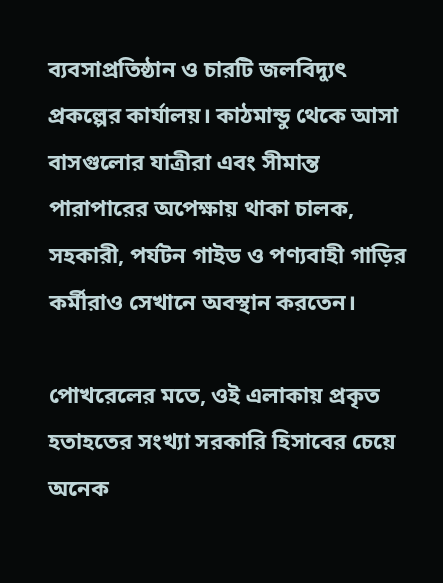ব্যবসাপ্রতিষ্ঠান ও চারটি জলবিদ্যুৎ প্রকল্পের কার্যালয়। কাঠমান্ডু থেকে আসা বাসগুলোর যাত্রীরা এবং সীমান্ত পারাপারের অপেক্ষায় থাকা চালক, সহকারী, পর্যটন গাইড ও পণ্যবাহী গাড়ির কর্মীরাও সেখানে অবস্থান করতেন।

পোখরেলের মতে, ওই এলাকায় প্রকৃত হতাহতের সংখ্যা সরকারি হিসাবের চেয়ে অনেক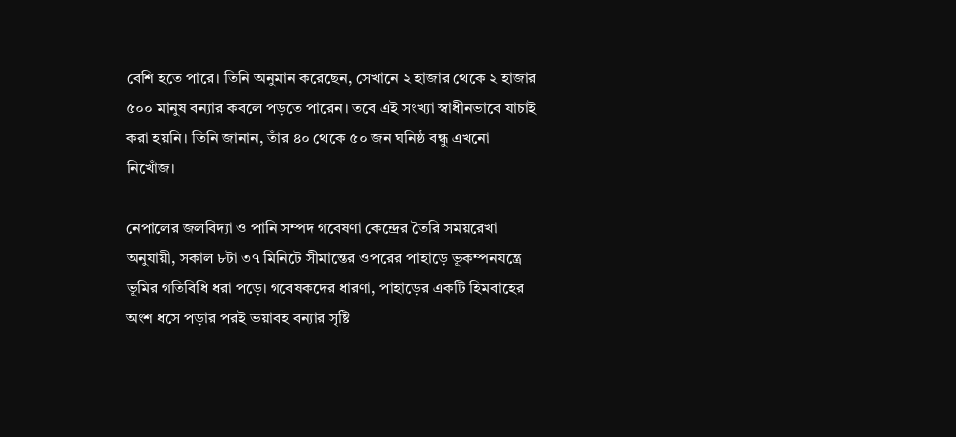বেশি হতে পারে। তিনি অনুমান করেছেন, সেখানে ২ হাজার থেকে ২ হাজার ৫০০ মানুষ বন্যার কবলে পড়তে পারেন। তবে এই সংখ্যা স্বাধীনভাবে যাচাই করা হয়নি। তিনি জানান, তাঁর ৪০ থেকে ৫০ জন ঘনিষ্ঠ বন্ধু এখনো নিখোঁজ।

নেপালের জলবিদ্যা ও পানি সম্পদ গবেষণা কেন্দ্রের তৈরি সময়রেখা অনুযায়ী, সকাল ৮টা ৩৭ মিনিটে সীমান্তের ওপরের পাহাড়ে ভূকম্পনযন্ত্রে ভূমির গতিবিধি ধরা পড়ে। গবেষকদের ধারণা, পাহাড়ের একটি হিমবাহের অংশ ধসে পড়ার পরই ভয়াবহ বন্যার সৃষ্টি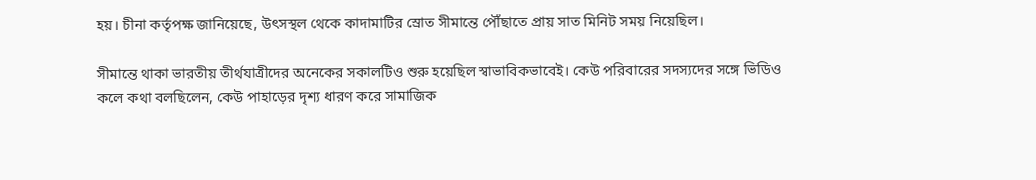হয়। চীনা কর্তৃপক্ষ জানিয়েছে, উৎসস্থল থেকে কাদামাটির স্রোত সীমান্তে পৌঁছাতে প্রায় সাত মিনিট সময় নিয়েছিল।

সীমান্তে থাকা ভারতীয় তীর্থযাত্রীদের অনেকের সকালটিও শুরু হয়েছিল স্বাভাবিকভাবেই। কেউ পরিবারের সদস্যদের সঙ্গে ভিডিও কলে কথা বলছিলেন, কেউ পাহাড়ের দৃশ্য ধারণ করে সামাজিক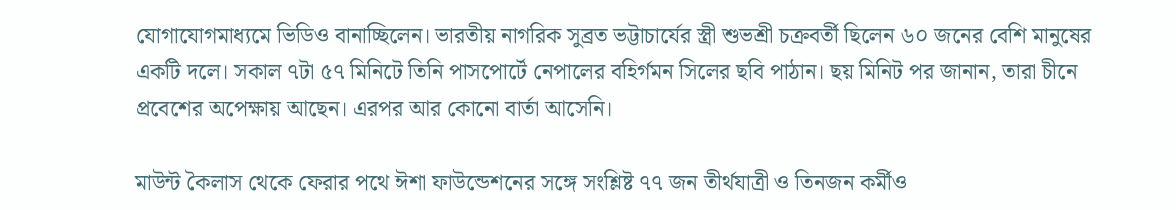যোগাযোগমাধ্যমে ভিডিও বানাচ্ছিলেন। ভারতীয় নাগরিক সুব্রত ভট্টাচার্যের স্ত্রী শুভশ্রী চক্রবর্তী ছিলেন ৬০ জনের বেশি মানুষের একটি দলে। সকাল ৭টা ৫৭ মিনিটে তিনি পাসপোর্টে নেপালের বহির্গমন সিলের ছবি পাঠান। ছয় মিনিট পর জানান, তারা চীনে প্রবেশের অপেক্ষায় আছেন। এরপর আর কোনো বার্তা আসেনি।

মাউন্ট কৈলাস থেকে ফেরার পথে ঈশা ফাউন্ডেশনের সঙ্গে সংশ্লিষ্ট ৭৭ জন তীর্থযাত্রী ও তিনজন কর্মীও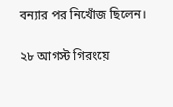বন্যার পর নিখোঁজ ছিলেন।

২৮ আগস্ট গিরংয়ে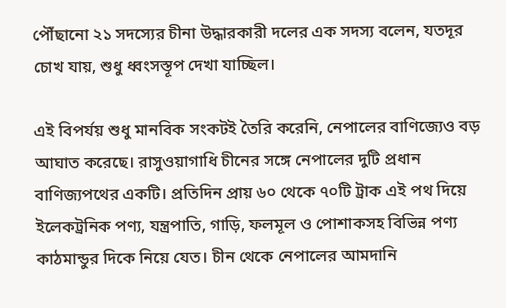পৌঁছানো ২১ সদস্যের চীনা উদ্ধারকারী দলের এক সদস্য বলেন, যতদূর চোখ যায়, শুধু ধ্বংসস্তূপ দেখা যাচ্ছিল।

এই বিপর্যয় শুধু মানবিক সংকটই তৈরি করেনি, নেপালের বাণিজ্যেও বড় আঘাত করেছে। রাসুওয়াগাধি চীনের সঙ্গে নেপালের দুটি প্রধান বাণিজ্যপথের একটি। প্রতিদিন প্রায় ৬০ থেকে ৭০টি ট্রাক এই পথ দিয়ে ইলেকট্রনিক পণ্য, যন্ত্রপাতি, গাড়ি, ফলমূল ও পোশাকসহ বিভিন্ন পণ্য কাঠমান্ডুর দিকে নিয়ে যেত। চীন থেকে নেপালের আমদানি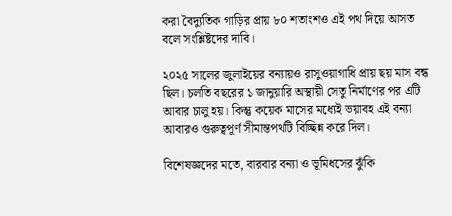করা বৈদ্যুতিক গাড়ির প্রায় ৮০ শতাংশও এই পথ দিয়ে আসত বলে সংশ্লিষ্টদের দাবি।

২০২৫ সালের জুলাইয়ের বন্যায়ও রাসুওয়াগাধি প্রায় ছয় মাস বন্ধ ছিল। চলতি বছরের ১ জানুয়ারি অস্থায়ী সেতু নির্মাণের পর এটি আবার চালু হয়। কিন্তু কয়েক মাসের মধ্যেই ভয়াবহ এই বন্যা আবারও গুরুত্বপূর্ণ সীমান্তপথটি বিচ্ছিন্ন করে দিল।

বিশেষজ্ঞদের মতে, বারবার বন্যা ও ভূমিধসের ঝুঁকি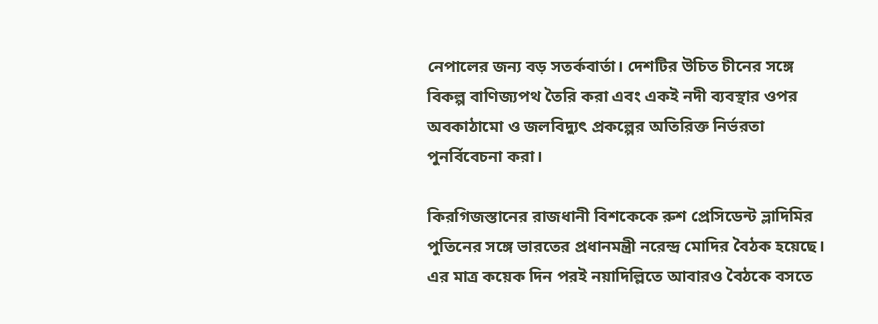নেপালের জন্য বড় সতর্কবার্তা। দেশটির উচিত চীনের সঙ্গে বিকল্প বাণিজ্যপথ তৈরি করা এবং একই নদী ব্যবস্থার ওপর অবকাঠামো ও জলবিদ্যুৎ প্রকল্পের অতিরিক্ত নির্ভরতা পুনর্বিবেচনা করা।

কিরগিজস্তানের রাজধানী বিশকেকে রুশ প্রেসিডেন্ট ভ্লাদিমির পুতিনের সঙ্গে ভারতের প্রধানমন্ত্রী নরেন্দ্র মোদির বৈঠক হয়েছে। এর মাত্র কয়েক দিন পরই নয়াদিল্লিতে আবারও বৈঠকে বসতে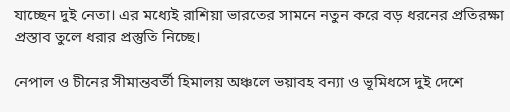যাচ্ছেন দুই নেতা। এর মধ্যেই রাশিয়া ভারতের সামনে নতুন করে বড় ধরনের প্রতিরক্ষা প্রস্তাব তুলে ধরার প্রস্তুতি নিচ্ছে।

নেপাল ও চীনের সীমান্তবর্তী হিমালয় অঞ্চলে ভয়াবহ বন্যা ও ভূমিধসে দুই দেশে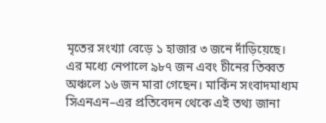মৃতের সংখ্যা বেড়ে ১ হাজার ৩ জনে দাঁড়িয়েছে। এর মধ্যে নেপালে ৯৮৭ জন এবং চীনের তিব্বত অঞ্চলে ১৬ জন মারা গেছেন। মার্কিন সংবাদমাধ্যম সিএনএন–এর প্রতিবেদন থেকে এই তথ্য জানা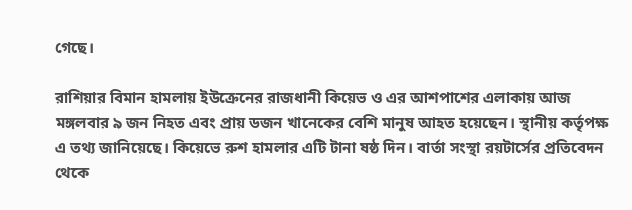গেছে।

রাশিয়ার বিমান হামলায় ইউক্রেনের রাজধানী কিয়েভ ও এর আশপাশের এলাকায় আজ মঙ্গলবার ৯ জন নিহত এবং প্রায় ডজন খানেকের বেশি মানুষ আহত হয়েছেন। স্থানীয় কর্তৃপক্ষ এ তথ্য জানিয়েছে। কিয়েভে রুশ হামলার এটি টানা ষষ্ঠ দিন। বার্তা সংস্থা রয়টার্সের প্রতিবেদন থেকে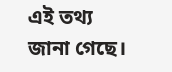এই তথ্য জানা গেছে।